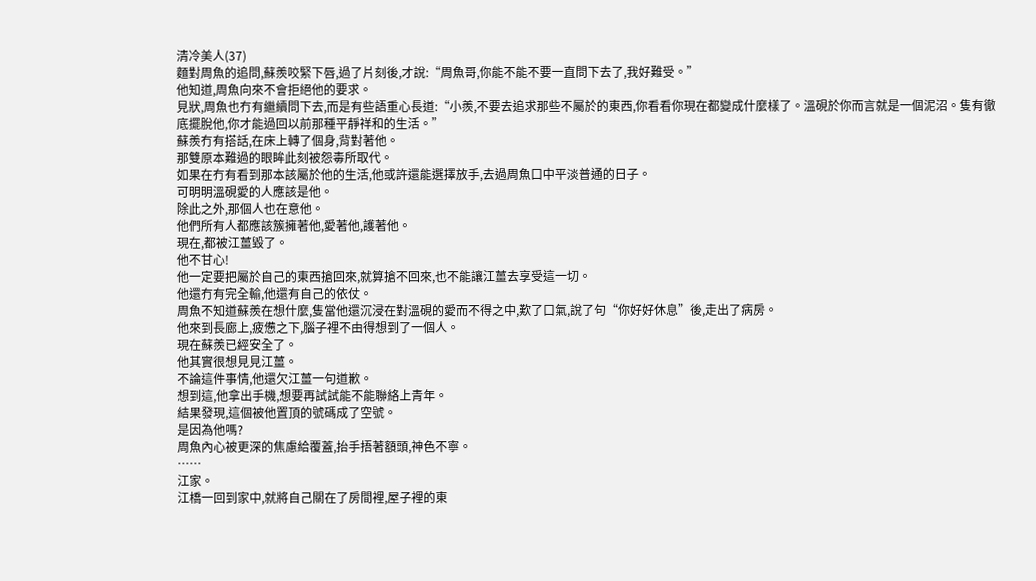清冷美人(37)
麵對周魚的追問,蘇羨咬緊下唇,過了片刻後,才說:“周魚哥,你能不能不要一直問下去了,我好難受。”
他知道,周魚向來不會拒絕他的要求。
見狀,周魚也冇有繼續問下去,而是有些語重心長道:“小羨,不要去追求那些不屬於的東西,你看看你現在都變成什麼樣了。溫硯於你而言就是一個泥沼。隻有徹底擺脫他,你才能過回以前那種平靜祥和的生活。”
蘇羨冇有搭話,在床上轉了個身,背對著他。
那雙原本難過的眼眸此刻被怨毒所取代。
如果在冇有看到那本該屬於他的生活,他或許還能選擇放手,去過周魚口中平淡普通的日子。
可明明溫硯愛的人應該是他。
除此之外,那個人也在意他。
他們所有人都應該簇擁著他,愛著他,護著他。
現在,都被江薑毀了。
他不甘心!
他一定要把屬於自己的東西搶回來,就算搶不回來,也不能讓江薑去享受這一切。
他還冇有完全輸,他還有自己的依仗。
周魚不知道蘇羨在想什麼,隻當他還沉浸在對溫硯的愛而不得之中,歎了口氣,說了句“你好好休息”後,走出了病房。
他來到長廊上,疲憊之下,腦子裡不由得想到了一個人。
現在蘇羨已經安全了。
他其實很想見見江薑。
不論這件事情,他還欠江薑一句道歉。
想到這,他拿出手機,想要再試試能不能聯絡上青年。
結果發現,這個被他置頂的號碼成了空號。
是因為他嗎?
周魚內心被更深的焦慮給覆蓋,抬手捂著額頭,神色不寧。
……
江家。
江橋一回到家中,就將自己關在了房間裡,屋子裡的東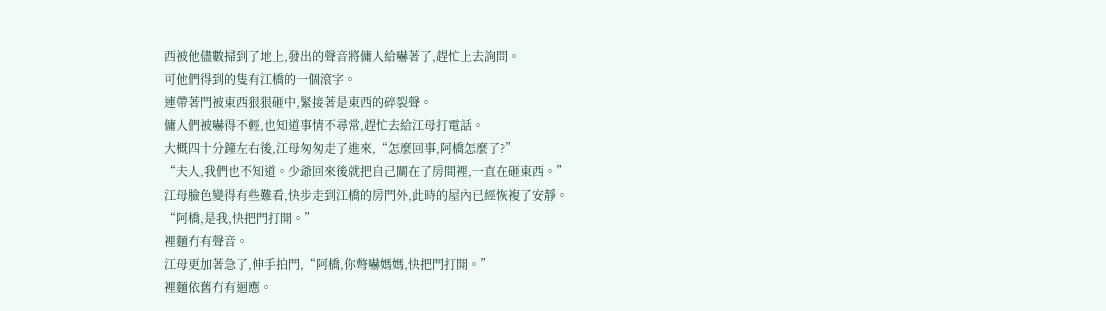西被他儘數掃到了地上,發出的聲音將傭人給嚇著了,趕忙上去詢問。
可他們得到的隻有江橋的一個滾字。
連帶著門被東西狠狠砸中,緊接著是東西的碎裂聲。
傭人們被嚇得不輕,也知道事情不尋常,趕忙去給江母打電話。
大概四十分鐘左右後,江母匆匆走了進來,“怎麼回事,阿橋怎麼了?”
“夫人,我們也不知道。少爺回來後就把自己關在了房間裡,一直在砸東西。”
江母臉色變得有些難看,快步走到江橋的房門外,此時的屋內已經恢複了安靜。
“阿橋,是我,快把門打開。”
裡麵冇有聲音。
江母更加著急了,伸手拍門,“阿橋,你彆嚇媽媽,快把門打開。”
裡麵依舊冇有迴應。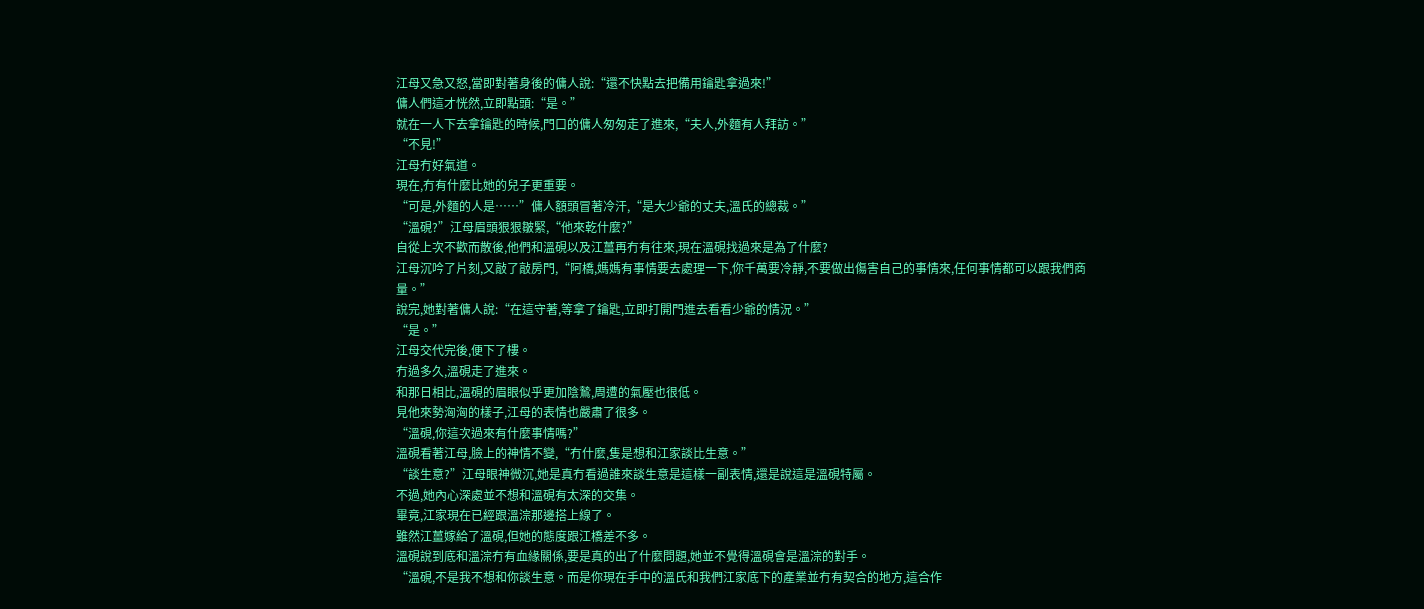江母又急又怒,當即對著身後的傭人說:“還不快點去把備用鑰匙拿過來!”
傭人們這才恍然,立即點頭:“是。”
就在一人下去拿鑰匙的時候,門口的傭人匆匆走了進來,“夫人,外麵有人拜訪。”
“不見!”
江母冇好氣道。
現在,冇有什麼比她的兒子更重要。
“可是,外麵的人是……”傭人額頭冒著冷汗,“是大少爺的丈夫,溫氏的總裁。”
“溫硯?”江母眉頭狠狠皺緊,“他來乾什麼?”
自從上次不歡而散後,他們和溫硯以及江薑再冇有往來,現在溫硯找過來是為了什麼?
江母沉吟了片刻,又敲了敲房門,“阿橋,媽媽有事情要去處理一下,你千萬要冷靜,不要做出傷害自己的事情來,任何事情都可以跟我們商量。”
說完,她對著傭人說:“在這守著,等拿了鑰匙,立即打開門進去看看少爺的情況。”
“是。”
江母交代完後,便下了樓。
冇過多久,溫硯走了進來。
和那日相比,溫硯的眉眼似乎更加陰鷙,周遭的氣壓也很低。
見他來勢洶洶的樣子,江母的表情也嚴肅了很多。
“溫硯,你這次過來有什麼事情嗎?”
溫硯看著江母,臉上的神情不變,“冇什麼,隻是想和江家談比生意。”
“談生意?”江母眼神微沉,她是真冇看過誰來談生意是這樣一副表情,還是說這是溫硯特屬。
不過,她內心深處並不想和溫硯有太深的交集。
畢竟,江家現在已經跟溫淙那邊搭上線了。
雖然江薑嫁給了溫硯,但她的態度跟江橋差不多。
溫硯說到底和溫淙冇有血緣關係,要是真的出了什麼問題,她並不覺得溫硯會是溫淙的對手。
“溫硯,不是我不想和你談生意。而是你現在手中的溫氏和我們江家底下的產業並冇有契合的地方,這合作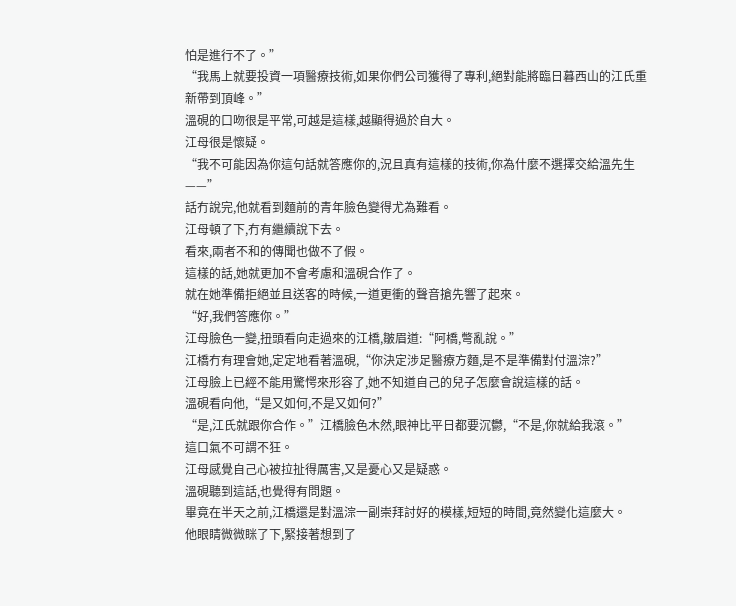怕是進行不了。”
“我馬上就要投資一項醫療技術,如果你們公司獲得了專利,絕對能將臨日暮西山的江氏重新帶到頂峰。”
溫硯的口吻很是平常,可越是這樣,越顯得過於自大。
江母很是懷疑。
“我不可能因為你這句話就答應你的,況且真有這樣的技術,你為什麼不選擇交給溫先生——”
話冇說完,他就看到麵前的青年臉色變得尤為難看。
江母頓了下,冇有繼續說下去。
看來,兩者不和的傳聞也做不了假。
這樣的話,她就更加不會考慮和溫硯合作了。
就在她準備拒絕並且送客的時候,一道更衝的聲音搶先響了起來。
“好,我們答應你。”
江母臉色一變,扭頭看向走過來的江橋,皺眉道:“阿橋,彆亂說。”
江橋冇有理會她,定定地看著溫硯,“你決定涉足醫療方麵,是不是準備對付溫淙?”
江母臉上已經不能用驚愕來形容了,她不知道自己的兒子怎麼會說這樣的話。
溫硯看向他,“是又如何,不是又如何?”
“是,江氏就跟你合作。”江橋臉色木然,眼神比平日都要沉鬱,“不是,你就給我滾。”
這口氣不可謂不狂。
江母感覺自己心被拉扯得厲害,又是憂心又是疑惑。
溫硯聽到這話,也覺得有問題。
畢竟在半天之前,江橋還是對溫淙一副崇拜討好的模樣,短短的時間,竟然變化這麼大。
他眼睛微微眯了下,緊接著想到了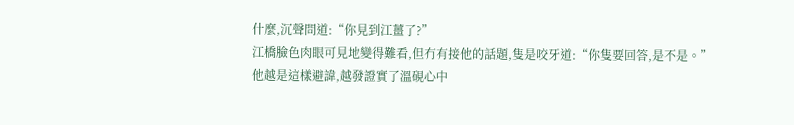什麼,沉聲問道:“你見到江薑了?”
江橋臉色肉眼可見地變得難看,但冇有接他的話題,隻是咬牙道:“你隻要回答,是不是。”
他越是這樣避諱,越發證實了溫硯心中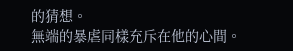的猜想。
無端的暴虐同樣充斥在他的心間。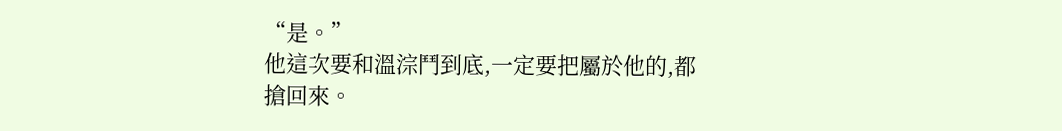“是。”
他這次要和溫淙鬥到底,一定要把屬於他的,都搶回來。